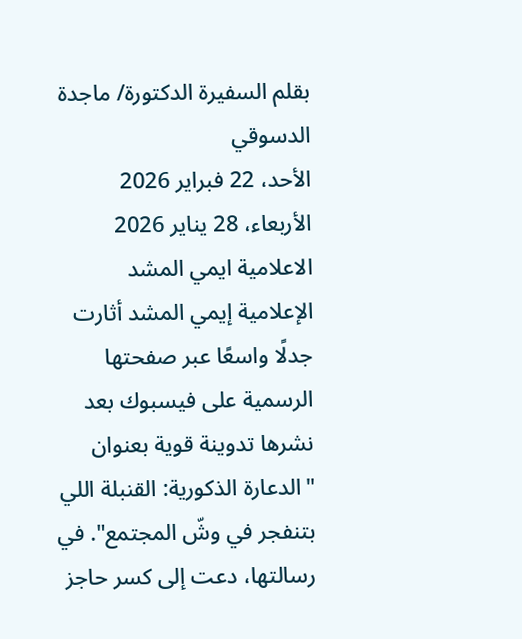بقلم السفيرة الدكتورة/ ماجدة الدسوقي
الأحد، 22 فبراير 2026
الأربعاء، 28 يناير 2026
الاعلامية ايمي المشد
الإعلامية إيمي المشد أثارت جدلًا واسعًا عبر صفحتها الرسمية على فيسبوك بعد نشرها تدوينة قوية بعنوان "الدعارة الذكورية: القنبلة اللي بتنفجر في وشّ المجتمع". في رسالتها، دعت إلى كسر حاجز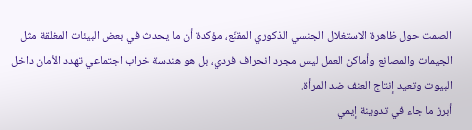الصمت حول ظاهرة الاستغلال الجنسي الذكوري المقنّع، مؤكدة أن ما يحدث في بعض البيئات المغلقة مثل الجيمات والمصانع وأماكن العمل ليس مجرد انحراف فردي، بل هو هندسة خراب اجتماعي تهدد الأمان داخل البيوت وتعيد إنتاج العنف ضد المرأة.
أبرز ما جاء في تدوينة إيمي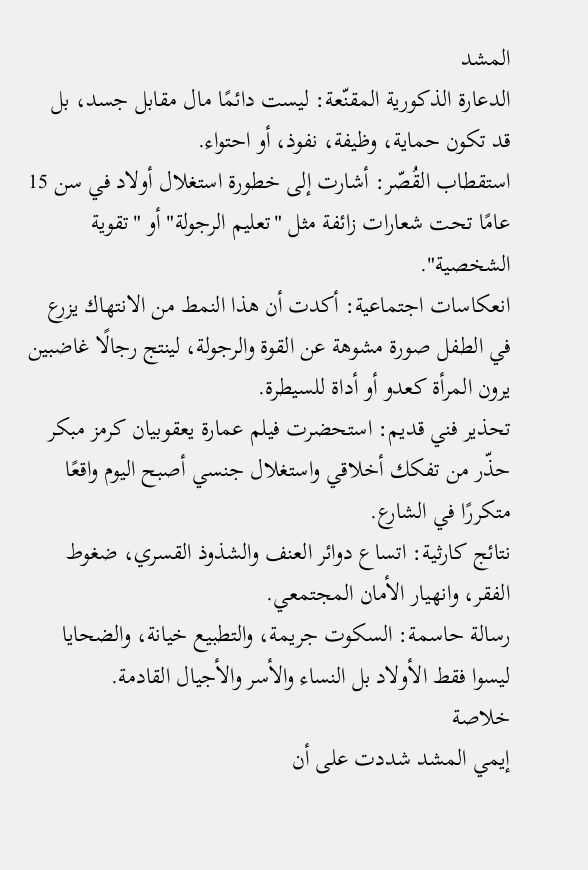المشد
الدعارة الذكورية المقنّعة: ليست دائمًا مال مقابل جسد، بل قد تكون حماية، وظيفة، نفوذ، أو احتواء.
استقطاب القُصّر: أشارت إلى خطورة استغلال أولاد في سن 15 عامًا تحت شعارات زائفة مثل "تعليم الرجولة" أو "تقوية الشخصية".
انعكاسات اجتماعية: أكدت أن هذا النمط من الانتهاك يزرع في الطفل صورة مشوهة عن القوة والرجولة، لينتج رجالًا غاضبين يرون المرأة كعدو أو أداة للسيطرة.
تحذير فني قديم: استحضرت فيلم عمارة يعقوبيان كرمز مبكر حذّر من تفكك أخلاقي واستغلال جنسي أصبح اليوم واقعًا متكررًا في الشارع.
نتائج كارثية: اتساع دوائر العنف والشذوذ القسري، ضغوط الفقر، وانهيار الأمان المجتمعي.
رسالة حاسمة: السكوت جريمة، والتطبيع خيانة، والضحايا ليسوا فقط الأولاد بل النساء والأسر والأجيال القادمة.
خلاصة
إيمي المشد شددت على أن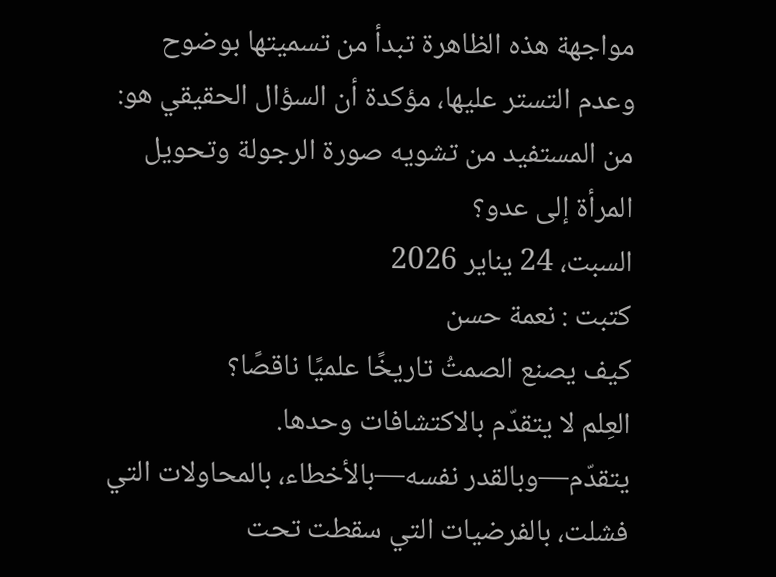مواجهة هذه الظاهرة تبدأ من تسميتها بوضوح وعدم التستر عليها، مؤكدة أن السؤال الحقيقي هو: من المستفيد من تشويه صورة الرجولة وتحويل المرأة إلى عدو؟
السبت، 24 يناير 2026
كتبت : نعمة حسن
كيف يصنع الصمتُ تاريخًا علميًا ناقصًا؟
العِلم لا يتقدّم بالاكتشافات وحدها.
يتقدّم—وبالقدر نفسه—بالأخطاء، بالمحاولات التي فشلت، بالفرضيات التي سقطت تحت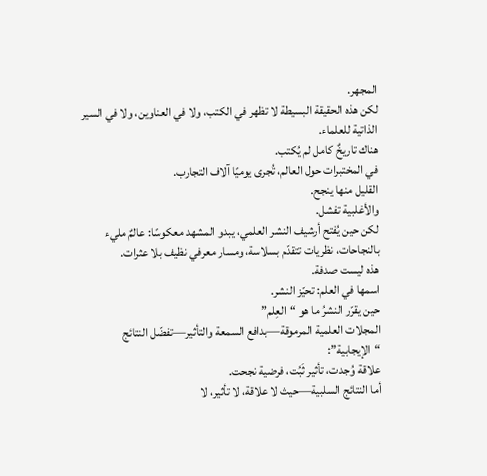المجهر.
لكن هذه الحقيقة البسيطة لا تظهر في الكتب، ولا في العناوين، ولا في السير الذاتية للعلماء.
هناك تاريخٌ كامل لم يُكتب.
في المختبرات حول العالم، تُجرى يوميًا آلاف التجارب.
القليل منها ينجح.
والأغلبية تفشل.
لكن حين يُفتح أرشيف النشر العلمي، يبدو المشهد معكوسًا: عالمٌ مليء بالنجاحات، نظريات تتقدّم بسلاسة، ومسار معرفي نظيف بلا عثرات.
هذه ليست صدفة.
اسمها في العلم: تحيّز النشر.
حين يقرّر النشرُ ما هو “العِلم”
المجلات العلمية المرموقة—بدافع السمعة والتأثير—تفضّل النتائج “الإيجابية”:
علاقة وُجدت، تأثير ثَبُت، فرضية نجحت.
أما النتائج السلبية—حيث لا علاقة، لا تأثير، لا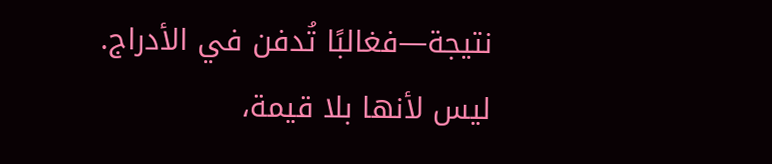نتيجة—فغالبًا تُدفن في الأدراج.
ليس لأنها بلا قيمة،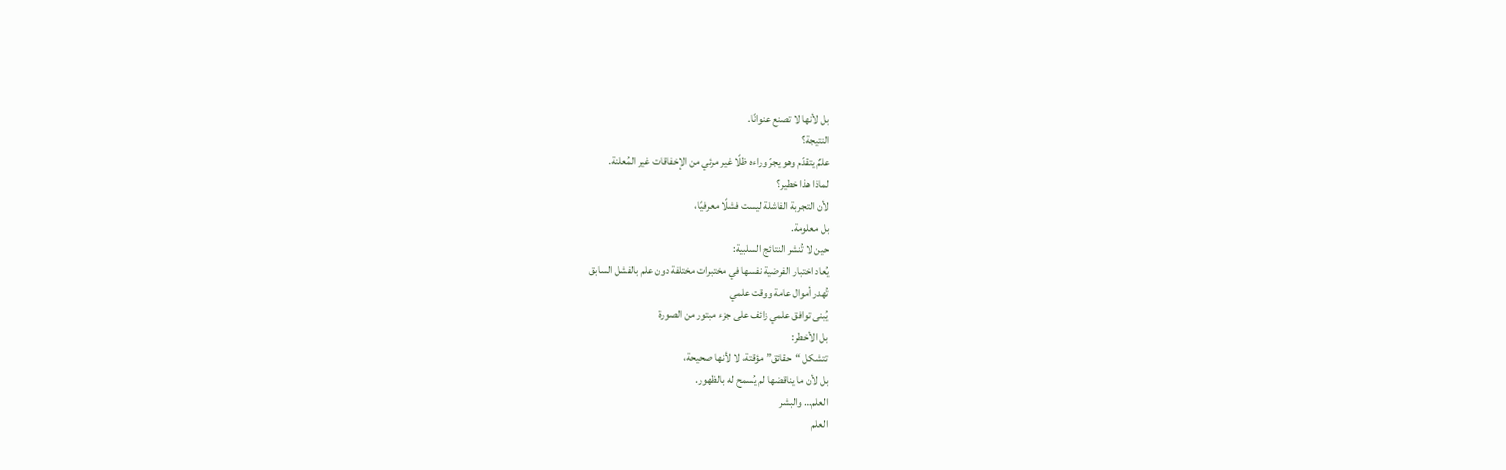بل لأنها لا تصنع عنوانًا.
النتيجة؟
علمٌ يتقدّم وهو يجرّ وراءه ظلًا غير مرئي من الإخفاقات غير المُعلنة.
لماذا هذا خطير؟
لأن التجربة الفاشلة ليست فشلًا معرفيًا،
بل معلومة.
حين لا تُنشر النتائج السلبية:
يُعاد اختبار الفرضية نفسها في مختبرات مختلفة دون علم بالفشل السابق
تُهدر أموال عامة ووقت علمي
يُبنى توافق علمي زائف على جزء مبتور من الصورة
بل الأخطر:
تتشكل “حقائق” مؤقتة، لا لأنها صحيحة،
بل لأن ما يناقضها لم يُسمح له بالظهور.
العلم… والبشر
العلم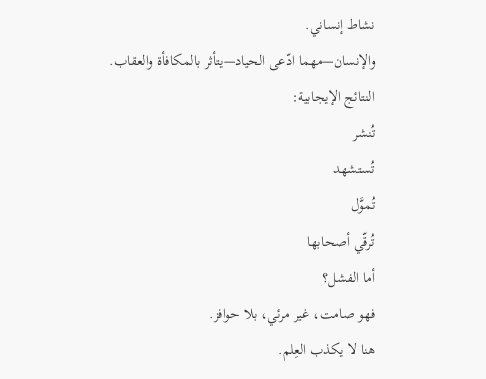نشاط إنساني.
والإنسان—مهما ادّعى الحياد—يتأثر بالمكافأة والعقاب.
النتائج الإيجابية:
تُنشر
تُستشهد
تُموَّل
تُرقّي أصحابها
أما الفشل؟
فهو صامت، غير مرئي، بلا حوافز.
هنا لا يكذب العِلم.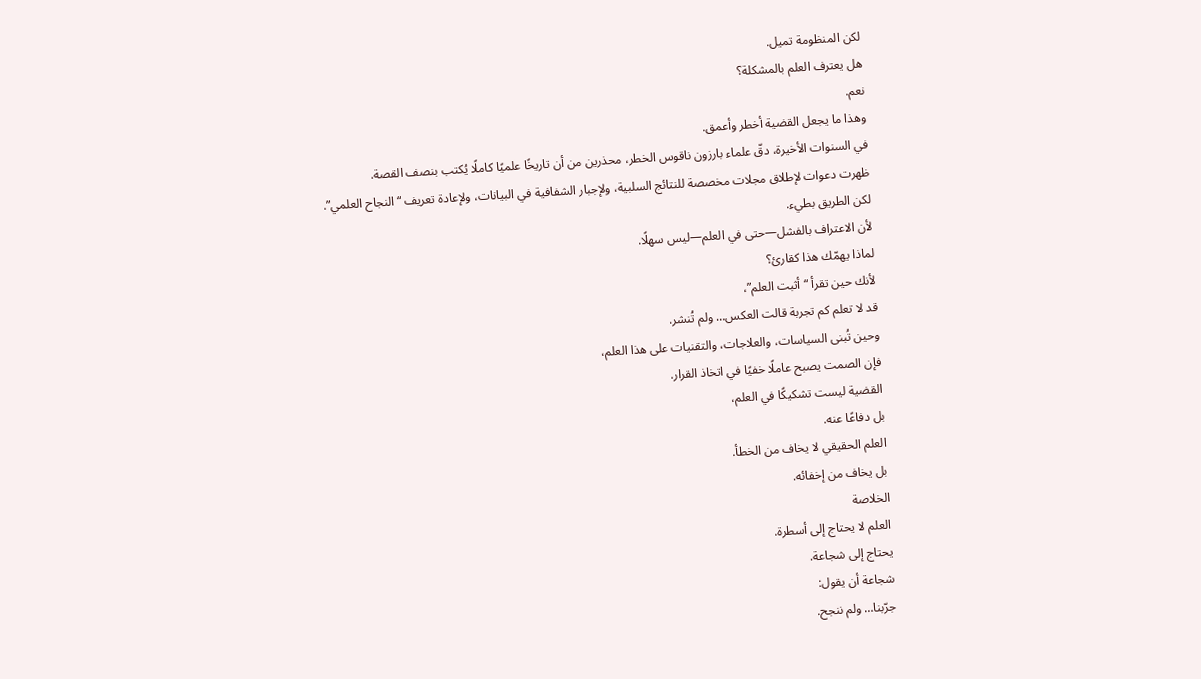لكن المنظومة تميل.
هل يعترف العلم بالمشكلة؟
نعم.
وهذا ما يجعل القضية أخطر وأعمق.
في السنوات الأخيرة، دقّ علماء بارزون ناقوس الخطر، محذرين من أن تاريخًا علميًا كاملًا يُكتب بنصف القصة.
ظهرت دعوات لإطلاق مجلات مخصصة للنتائج السلبية، ولإجبار الشفافية في البيانات، ولإعادة تعريف “النجاح العلمي”.
لكن الطريق بطيء.
لأن الاعتراف بالفشل—حتى في العلم—ليس سهلًا.
لماذا يهمّك هذا كقارئ؟
لأنك حين تقرأ “أثبت العلم”،
قد لا تعلم كم تجربة قالت العكس… ولم تُنشر.
وحين تُبنى السياسات، والعلاجات، والتقنيات على هذا العلم،
فإن الصمت يصبح عاملًا خفيًا في اتخاذ القرار.
القضية ليست تشكيكًا في العلم،
بل دفاعًا عنه.
العلم الحقيقي لا يخاف من الخطأ.
بل يخاف من إخفائه.
الخلاصة
العلم لا يحتاج إلى أسطرة.
يحتاج إلى شجاعة.
شجاعة أن يقول:
جرّبنا… ولم ننجح.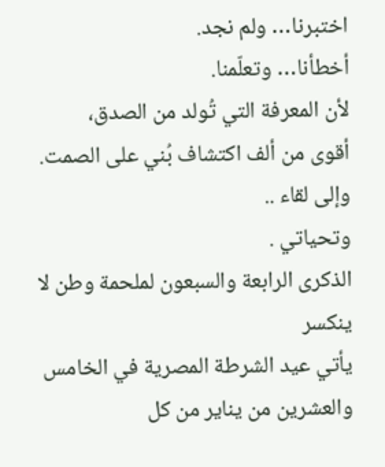اختبرنا… ولم نجد.
أخطأنا… وتعلّمنا.
لأن المعرفة التي تُولد من الصدق،
أقوى من ألف اكتشاف بُني على الصمت.
وإلى لقاء ..
وتحياتي .
الذكرى الرابعة والسبعون لملحمة وطن لا ينكسر
يأتي عيد الشرطة المصرية في الخامس والعشرين من يناير من كل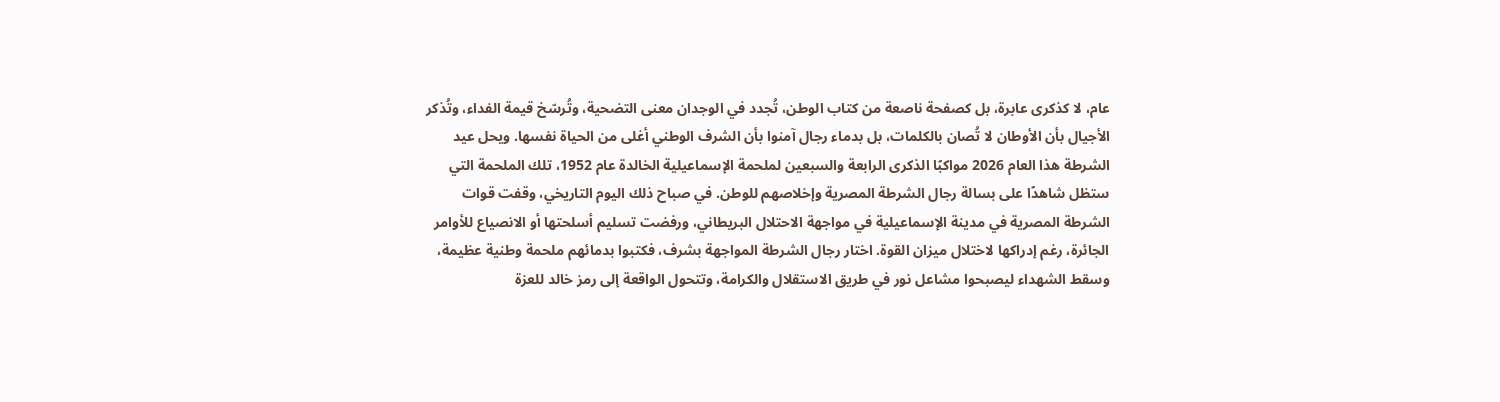عام، لا كذكرى عابرة، بل كصفحة ناصعة من كتاب الوطن، تُجدد في الوجدان معنى التضحية، وتُرسّخ قيمة الفداء، وتُذكر الأجيال بأن الأوطان لا تُصان بالكلمات، بل بدماء رجال آمنوا بأن الشرف الوطني أغلى من الحياة نفسها. ويحل عيد الشرطة هذا العام 2026 مواكبًا الذكرى الرابعة والسبعين لملحمة الإسماعيلية الخالدة عام 1952، تلك الملحمة التي ستظل شاهدًا على بسالة رجال الشرطة المصرية وإخلاصهم للوطن. في صباح ذلك اليوم التاريخي، وقفت قوات الشرطة المصرية في مدينة الإسماعيلية في مواجهة الاحتلال البريطاني، ورفضت تسليم أسلحتها أو الانصياع للأوامر الجائرة، رغم إدراكها لاختلال ميزان القوة. اختار رجال الشرطة المواجهة بشرف، فكتبوا بدمائهم ملحمة وطنية عظيمة، وسقط الشهداء ليصبحوا مشاعل نور في طريق الاستقلال والكرامة، وتتحول الواقعة إلى رمز خالد للعزة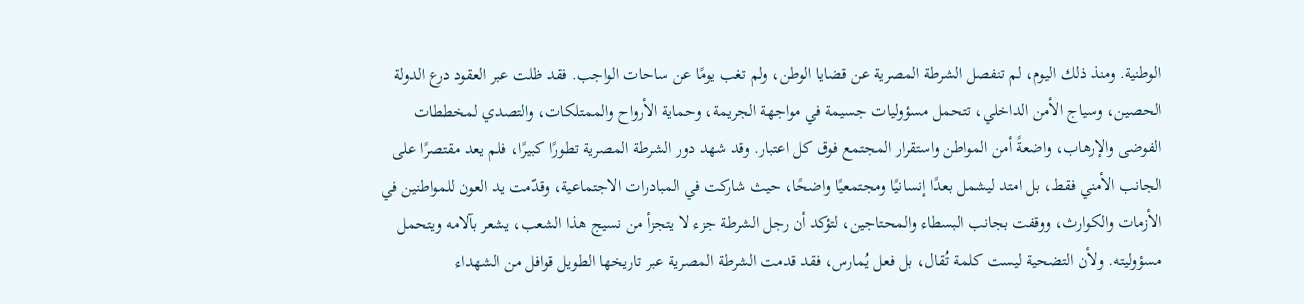الوطنية. ومنذ ذلك اليوم، لم تنفصل الشرطة المصرية عن قضايا الوطن، ولم تغب يومًا عن ساحات الواجب. فقد ظلت عبر العقود درع الدولة الحصين، وسياج الأمن الداخلي، تتحمل مسؤوليات جسيمة في مواجهة الجريمة، وحماية الأرواح والممتلكات، والتصدي لمخططات الفوضى والإرهاب، واضعةً أمن المواطن واستقرار المجتمع فوق كل اعتبار. وقد شهد دور الشرطة المصرية تطورًا كبيرًا، فلم يعد مقتصرًا على الجانب الأمني فقط، بل امتد ليشمل بعدًا إنسانيًا ومجتمعيًا واضحًا، حيث شاركت في المبادرات الاجتماعية، وقدّمت يد العون للمواطنين في الأزمات والكوارث، ووقفت بجانب البسطاء والمحتاجين، لتؤكد أن رجل الشرطة جزء لا يتجزأ من نسيج هذا الشعب، يشعر بآلامه ويتحمل مسؤوليته. ولأن التضحية ليست كلمة تُقال، بل فعل يُمارس، فقد قدمت الشرطة المصرية عبر تاريخها الطويل قوافل من الشهداء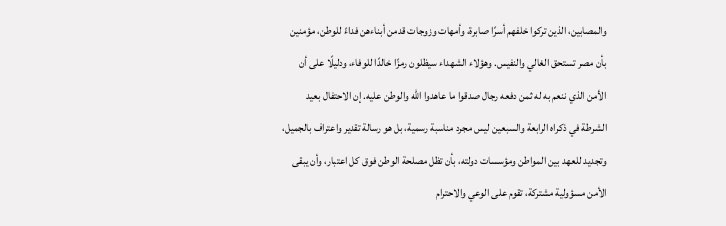والمصابين، الذين تركوا خلفهم أسرًا صابرة، وأمهات وزوجات قدمن أبناءهن فداءً للوطن، مؤمنين بأن مصر تستحق الغالي والنفيس. وهؤلاء الشهداء سيظلون رمزًا خالدًا للوفاء، ودليلًا على أن الأمن الذي ننعم به له ثمن دفعه رجال صدقوا ما عاهدوا الله والوطن عليه. إن الاحتفال بعيد الشرطة في ذكراه الرابعة والسبعين ليس مجرد مناسبة رسمية، بل هو رسالة تقدير واعتراف بالجميل، وتجديد للعهد بين المواطن ومؤسسات دولته، بأن تظل مصلحة الوطن فوق كل اعتبار، وأن يبقى الأمن مسؤولية مشتركة، تقوم على الوعي والاحترام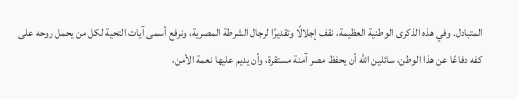المتبادل. وفي هذه الذكرى الوطنية العظيمة، نقف إجلالًا وتقديرًا لرجال الشرطة المصرية، ونرفع أسمى آيات التحية لكل من يحمل روحه على كفه دفاعًا عن هذا الوطن، سائلين الله أن يحفظ مصر آمنة مستقرة، وأن يديم عليها نعمة الأمن،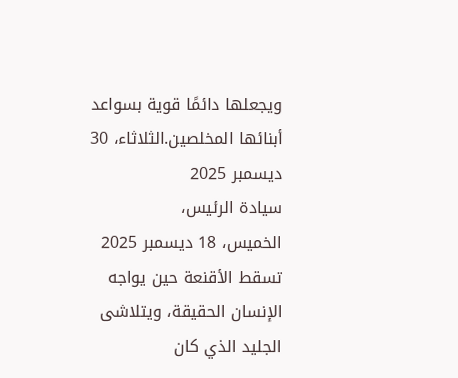ويجعلها دائمًا قوية بسواعد أبنائها المخلصين.الثلاثاء، 30 ديسمبر 2025
سيادة الرئيس،
الخميس، 18 ديسمبر 2025
تسقط الأقنعة حين يواجه الإنسان الحقيقة، ويتلاشى الجليد الذي كان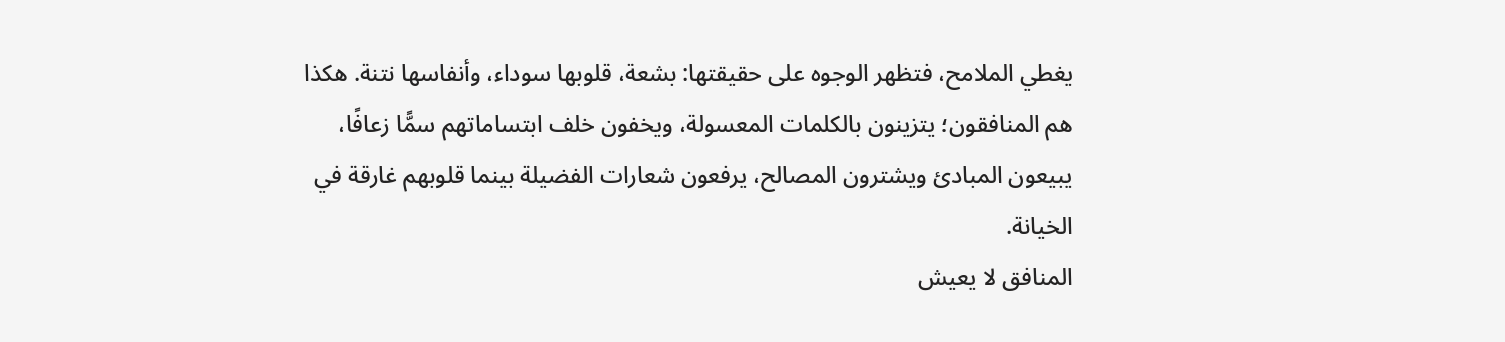يغطي الملامح، فتظهر الوجوه على حقيقتها: بشعة، قلوبها سوداء، وأنفاسها نتنة. هكذا هم المنافقون؛ يتزينون بالكلمات المعسولة، ويخفون خلف ابتساماتهم سمًّا زعافًا، يبيعون المبادئ ويشترون المصالح، يرفعون شعارات الفضيلة بينما قلوبهم غارقة في الخيانة.
المنافق لا يعيش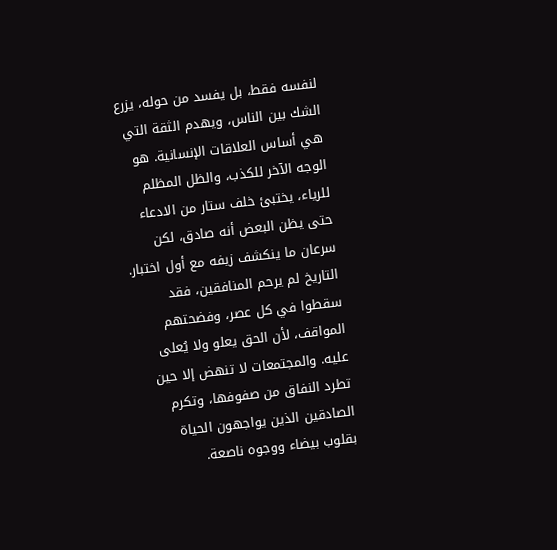لنفسه فقط، بل يفسد من حوله، يزرع الشك بين الناس، ويهدم الثقة التي هي أساس العلاقات الإنسانية. هو الوجه الآخر للكذب، والظل المظلم للرياء، يختبئ خلف ستار من الادعاء حتى يظن البعض أنه صادق، لكن سرعان ما ينكشف زيفه مع أول اختبار.
التاريخ لم يرحم المنافقين، فقد سقطوا في كل عصر، وفضحتهم المواقف، لأن الحق يعلو ولا يُعلى عليه. والمجتمعات لا تنهض إلا حين تطرد النفاق من صفوفها، وتكرم الصادقين الذين يواجهون الحياة بقلوب بيضاء ووجوه ناصعة.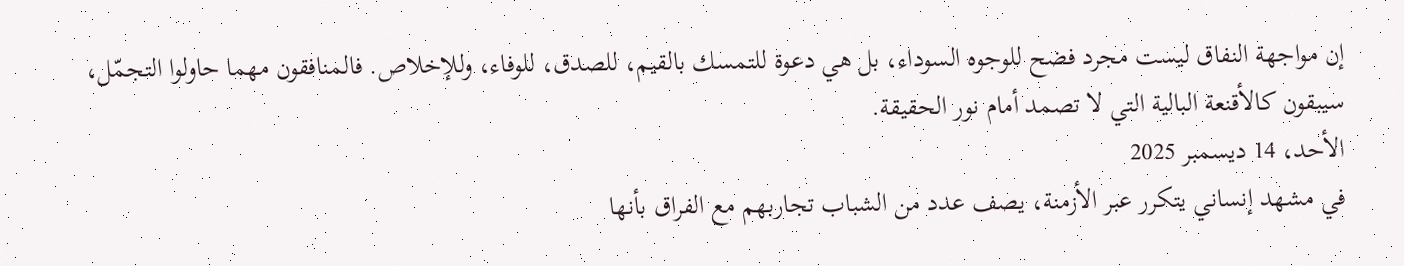إن مواجهة النفاق ليست مجرد فضح للوجوه السوداء، بل هي دعوة للتمسك بالقيم، للصدق، للوفاء، وللإخلاص. فالمنافقون مهما حاولوا التجمّل، سيبقون كالأقنعة البالية التي لا تصمد أمام نور الحقيقة.
الأحد، 14 ديسمبر 2025
في مشهد إنساني يتكرر عبر الأزمنة، يصف عدد من الشباب تجاربهم مع الفراق بأنها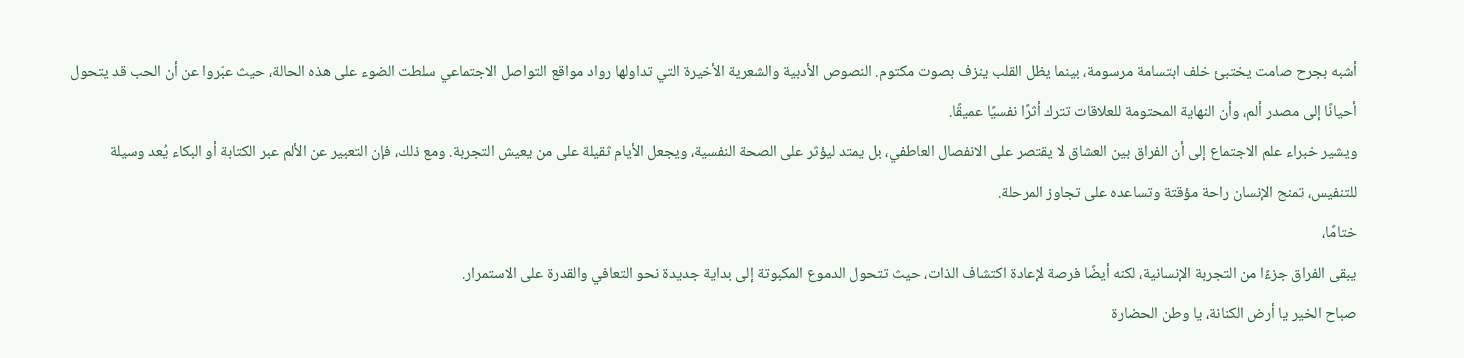أشبه بجرح صامت يختبئ خلف ابتسامة مرسومة، بينما يظل القلب ينزف بصوت مكتوم. النصوص الأدبية والشعرية الأخيرة التي تداولها رواد مواقع التواصل الاجتماعي سلطت الضوء على هذه الحالة، حيث عبّروا عن أن الحب قد يتحول أحيانًا إلى مصدر ألم، وأن النهاية المحتومة للعلاقات تترك أثرًا نفسيًا عميقًا.
ويشير خبراء علم الاجتماع إلى أن الفراق بين العشاق لا يقتصر على الانفصال العاطفي، بل يمتد ليؤثر على الصحة النفسية، ويجعل الأيام ثقيلة على من يعيش التجربة. ومع ذلك، فإن التعبير عن الألم عبر الكتابة أو البكاء يُعد وسيلة للتنفيس، تمنح الإنسان راحة مؤقتة وتساعده على تجاوز المرحلة.
ختامًا،
يبقى الفراق جزءًا من التجربة الإنسانية، لكنه أيضًا فرصة لإعادة اكتشاف الذات، حيث تتحول الدموع المكبوتة إلى بداية جديدة نحو التعافي والقدرة على الاستمرار.
صباح الخير يا أرض الكنانة، يا وطن الحضارة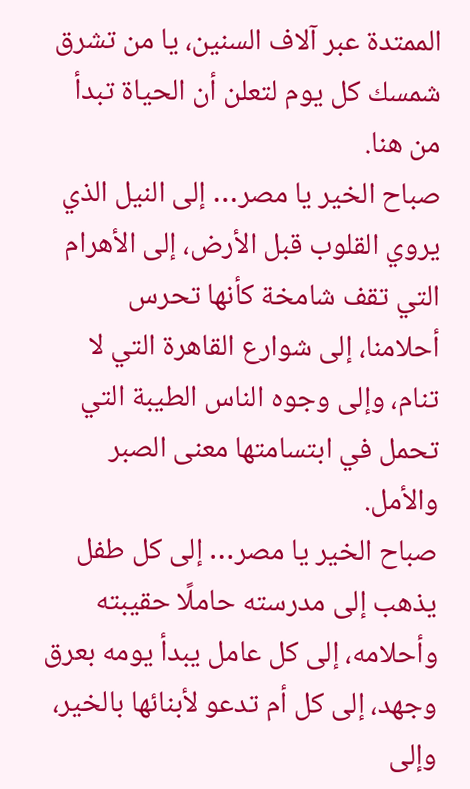الممتدة عبر آلاف السنين، يا من تشرق شمسك كل يوم لتعلن أن الحياة تبدأ من هنا.
صباح الخير يا مصر… إلى النيل الذي يروي القلوب قبل الأرض، إلى الأهرام التي تقف شامخة كأنها تحرس أحلامنا، إلى شوارع القاهرة التي لا تنام، وإلى وجوه الناس الطيبة التي تحمل في ابتسامتها معنى الصبر والأمل.
صباح الخير يا مصر… إلى كل طفل يذهب إلى مدرسته حاملًا حقيبته وأحلامه، إلى كل عامل يبدأ يومه بعرق وجهد، إلى كل أم تدعو لأبنائها بالخير، وإلى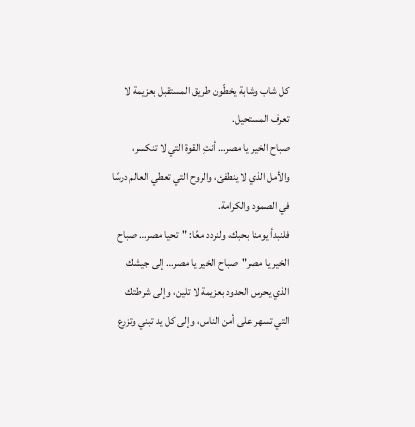كل شاب وشابة يخطّون طريق المستقبل بعزيمة لا تعرف المستحيل.
صباح الخير يا مصر… أنتِ القوة التي لا تنكسر، والأمل الذي لا ينطفئ، والروح التي تعطي العالم درسًا في الصمود والكرامة.
فلنبدأ يومنا بحبك، ولنردد معًا: "تحيا مصر… صباح الخير يا مصر"صباح الخير يا مصر… إلى جيشك الذي يحرس الحدود بعزيمة لا تلين، وإلى شرطتك التي تسهر على أمن الناس، وإلى كل يد تبني وتزرع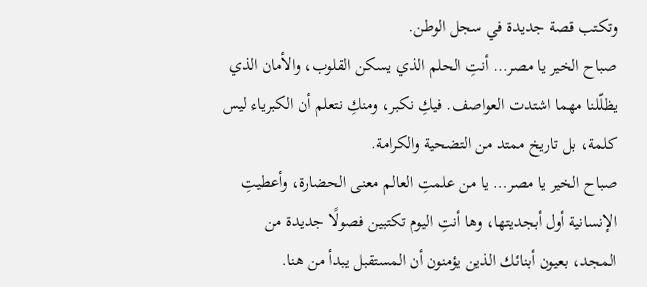وتكتب قصة جديدة في سجل الوطن.
صباح الخير يا مصر… أنتِ الحلم الذي يسكن القلوب، والأمان الذي يظلّلنا مهما اشتدت العواصف. فيكِ نكبر، ومنكِ نتعلم أن الكبرياء ليس كلمة، بل تاريخ ممتد من التضحية والكرامة.
صباح الخير يا مصر… يا من علمتِ العالم معنى الحضارة، وأعطيتِ الإنسانية أول أبجديتها، وها أنتِ اليوم تكتبين فصولًا جديدة من المجد، بعيون أبنائك الذين يؤمنون أن المستقبل يبدأ من هنا.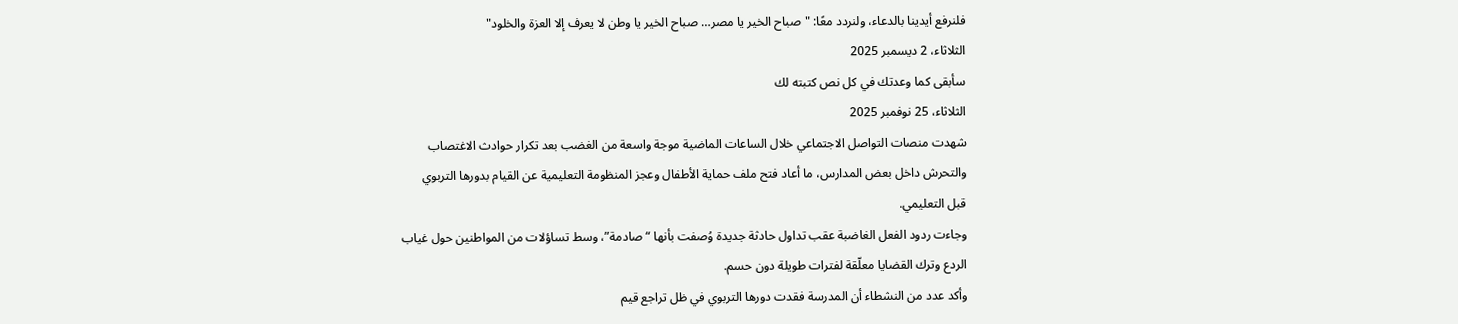فلنرفع أيدينا بالدعاء، ولنردد معًا: "صباح الخير يا مصر… صباح الخير يا وطن لا يعرف إلا العزة والخلود"
الثلاثاء، 2 ديسمبر 2025
سأبقى كما وعدتك في كل نص كتبته لك
الثلاثاء، 25 نوفمبر 2025
شهدت منصات التواصل الاجتماعي خلال الساعات الماضية موجة واسعة من الغضب بعد تكرار حوادث الاغتصاب
والتحرش داخل بعض المدارس، ما أعاد فتح ملف حماية الأطفال وعجز المنظومة التعليمية عن القيام بدورها التربوي
قبل التعليمي.
وجاءت ردود الفعل الغاضبة عقب تداول حادثة جديدة وُصفت بأنها “صادمة”، وسط تساؤلات من المواطنين حول غياب
الردع وترك القضايا معلّقة لفترات طويلة دون حسم.
وأكد عدد من النشطاء أن المدرسة فقدت دورها التربوي في ظل تراجع قيم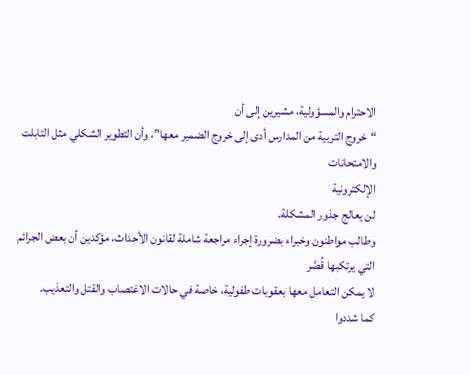الاحترام والمسؤولية، مشيرين إلى أن
“خروج التربية من المدارس أدى إلى خروج الضمير معها”، وأن التطوير الشكلي مثل التابلت والامتحانات
الإلكترونية
لن يعالج جذور المشكلة.
وطالب مواطنون وخبراء بضرورة إجراء مراجعة شاملة لقانون الأحداث، مؤكدين أن بعض الجرائم التي يرتكبها قُصَّر
لا يمكن التعامل معها بعقوبات طفولية، خاصة في حالات الاغتصاب والقتل والتعذيب.
كما شددوا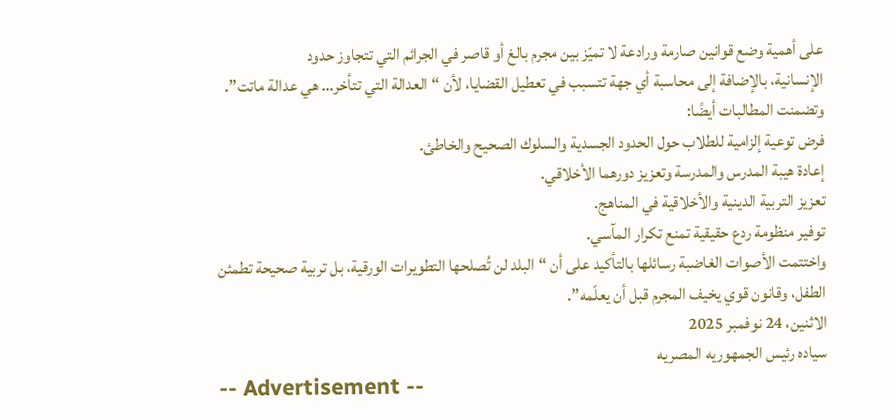على أهمية وضع قوانين صارمة ورادعة لا تميّز بين مجرم بالغ أو قاصر في الجرائم التي تتجاوز حدود
الإنسانية، بالإضافة إلى محاسبة أي جهة تتسبب في تعطيل القضايا، لأن “العدالة التي تتأخر… هي عدالة ماتت”.
وتضمنت المطالبات أيضًا:
فرض توعية إلزامية للطلاب حول الحدود الجسدية والسلوك الصحيح والخاطئ.
إعادة هيبة المدرس والمدرسة وتعزيز دورهما الأخلاقي.
تعزيز التربية الدينية والأخلاقية في المناهج.
توفير منظومة ردع حقيقية تمنع تكرار المآسي.
واختتمت الأصوات الغاضبة رسائلها بالتأكيد على أن “البلد لن تُصلحها التطويرات الورقية، بل تربية صحيحة تطمئن
الطفل، وقانون قوي يخيف المجرم قبل أن يعلّمه”.
الاثنين، 24 نوفمبر 2025
سياده رئيس الجمهوريه المصريه
-- Advertisement --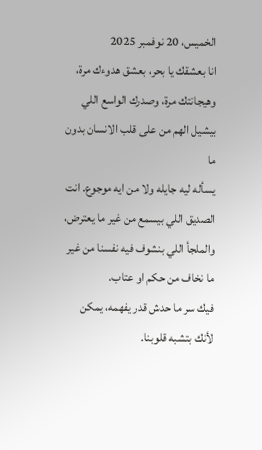الخميس، 20 نوفمبر 2025
انا بعشقك يا بحر، بعشق هدوءك مرة، وهيجانتك مرة، وصدرك الواسع اللي بيشيل الهم من على قلب الانسان بدون ما
يسأله ليه جايله ولا من ايه موجوع. انت الصديق اللي بيسمع من غير ما يعترض، والملجأ اللي بنشوف فيه نفسنا من غير
ما نخاف من حكم او عتاب.
فيك سر ما حدش قدر يفهمه، يمكن لأنك بتشبه قلوبنا.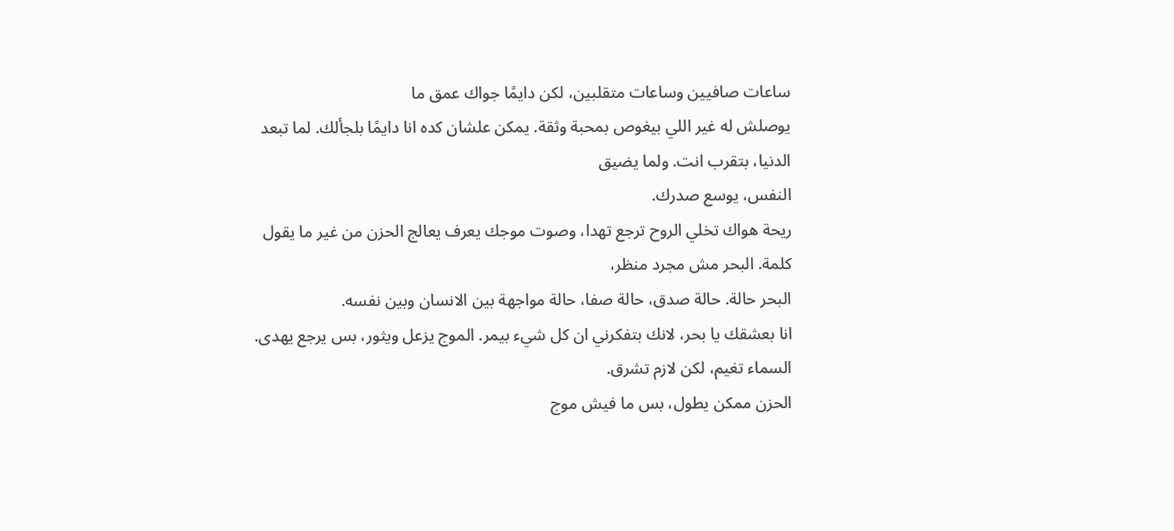ساعات صافيين وساعات متقلبين، لكن دايمًا جواك عمق ما
يوصلش له غير اللي بيغوص بمحبة وثقة. يمكن علشان كده انا دايمًا بلجألك. لما تبعد الدنيا، بتقرب انت. ولما يضيق
النفس، يوسع صدرك.
ريحة هواك تخلي الروح ترجع تهدا، وصوت موجك يعرف يعالج الحزن من غير ما يقول كلمة. البحر مش مجرد منظر،
البحر حالة. حالة صدق، حالة صفا، حالة مواجهة بين الانسان وبين نفسه.
انا بعشقك يا بحر، لانك بتفكرني ان كل شيء بيمر. الموج يزعل ويثور، بس يرجع يهدى. السماء تغيم، لكن لازم تشرق.
الحزن ممكن يطول، بس ما فيش موج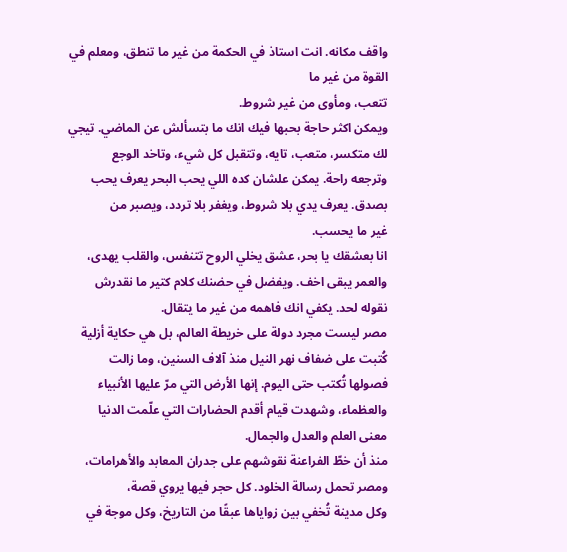واقف مكانه. انت استاذ في الحكمة من غير ما تنطق، ومعلم في القوة من غير ما
تتعب، ومأوى من غير شروط.
ويمكن اكثر حاجة بحبها فيك انك ما بتسألش عن الماضي. تيجي لك متكسر، متعب، تايه، وتتقبل كل شيء، وتاخد الوجع
وترجعه راحة. يمكن علشان كده اللي يحب البحر يعرف يحب بصدق. يعرف يدي بلا شروط، ويغفر بلا تردد، ويصبر من
غير ما يحسب.
انا بعشقك يا بحر، عشق يخلي الروح تتنفس، والقلب يهدى، والعمر يبقى اخف. ويفضل في حضنك كلام كتير ما نقدرش
نقوله لحد. يكفي انك فاهمه من غير ما يتقال.
مصر ليست مجرد دولة على خريطة العالم، بل هي حكاية أزلية كُتبت على ضفاف نهر النيل منذ آلاف السنين، وما زالت
فصولها تُكتب حتى اليوم. إنها الأرض التي مرّ عليها الأنبياء والعظماء، وشهدت قيام أقدم الحضارات التي علّمت الدنيا
معنى العلم والعدل والجمال.
منذ أن خطّ الفراعنة نقوشهم على جدران المعابد والأهرامات، ومصر تحمل رسالة الخلود. كل حجر فيها يروي قصة،
وكل مدينة تُخفي بين زواياها عبقًا من التاريخ، وكل موجة في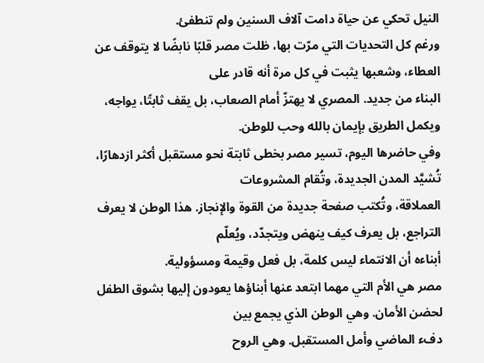النيل تحكي عن حياة دامت آلاف السنين ولم تنطفئ.
ورغم كل التحديات التي مرّت بها، ظلت مصر قلبًا نابضًا لا يتوقف عن العطاء، وشعبها يثبت في كل مرة أنه قادر على
البناء من جديد. المصري لا يهتزّ أمام الصعاب، بل يقف ثابتًا، يواجه، ويكمل الطريق بإيمان بالله وحب للوطن.
وفي حاضرها اليوم، تسير مصر بخطى ثابتة نحو مستقبل أكثر ازدهارًا، تُشيَّد المدن الجديدة، وتُقام المشروعات
العملاقة، وتُكتب صفحة جديدة من القوة والإنجاز. هذا الوطن لا يعرف التراجع، بل يعرف كيف ينهض ويتجدّد، ويُعلّم
أبناءه أن الانتماء ليس كلمة، بل فعل وقيمة ومسؤولية.
مصر هي الأم التي مهما ابتعد عنها أبناؤها يعودون إليها بشوق الطفل لحضن الأمان. وهي الوطن الذي يجمع بين
دفء الماضي وأمل المستقبل. وهي الروح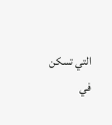التي تسكن في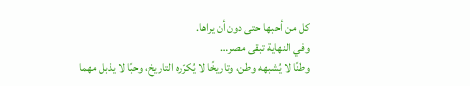كل من أحبها حتى دون أن يراها.
وفي النهاية تبقى مصر…
وطنًا لا يُشبهه وطن، وتاريخًا لا يُكرّره التاريخ، وحبًا لا يذبل مهما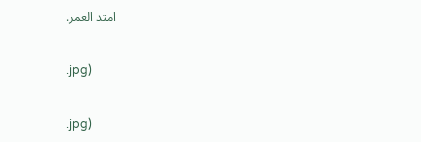امتد العمر.

.jpg)

.jpg)